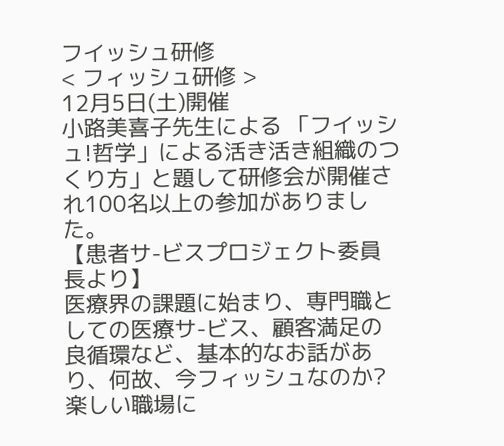フイッシュ研修
< フィッシュ研修 >
12月5日(土)開催
小路美喜子先生による 「フイッシュ!哲学」による活き活き組織のつくり方」と題して研修会が開催され100名以上の参加がありました。
【患者サ-ビスプロジェクト委員長より】
医療界の課題に始まり、専門職としての医療サ-ビス、顧客満足の良循環など、基本的なお話があり、何故、今フィッシュなのか?楽しい職場に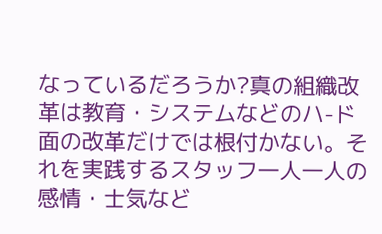なっているだろうか?真の組織改革は教育・システムなどのハ-ド面の改革だけでは根付かない。それを実践するスタッフ一人一人の感情・士気など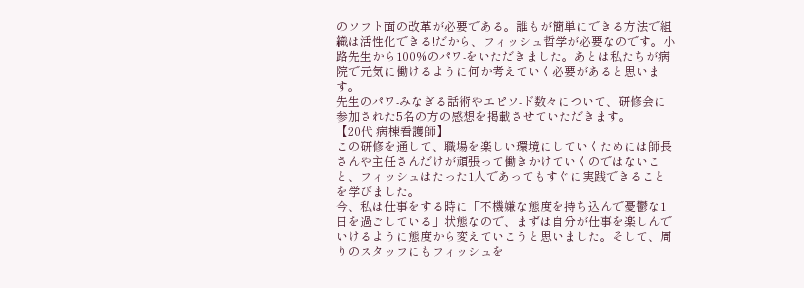のソフト面の改革が必要である。誰もが簡単にできる方法で組織は活性化できる!だから、フィッシュ哲学が必要なのです。小路先生から100%のパワ-をいただきました。あとは私たちが病院で元気に働けるように何か考えていく必要があると思います。
先生のパワ-みなぎる話術やエピソ-ド数々について、研修会に参加された5名の方の感想を掲載させていただきます。
【20代 病棟看護師】
この研修を通して、職場を楽しい環境にしていくためには師長さんや主任さんだけが頑張って働きかけていくのではないこと、フィッシュはたった1人であってもすぐに実践できることを学びました。
今、私は仕事をする時に「不機嫌な態度を持ち込んで憂鬱な1日を過ごしている」状態なので、まずは自分が仕事を楽しんでいけるように態度から変えていこうと思いました。そして、周りのスタッフにもフィッシュを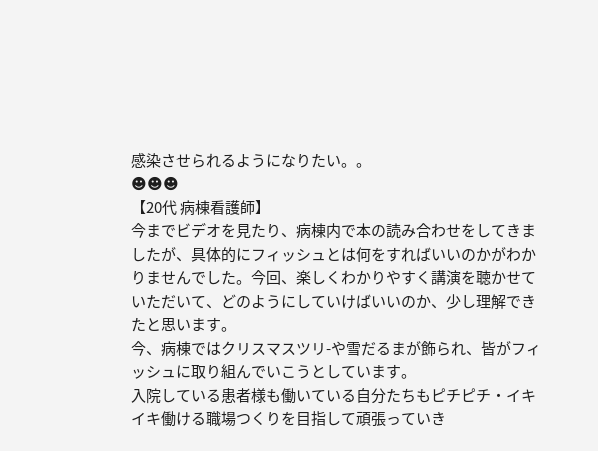感染させられるようになりたい。。
☻☻☻
【20代 病棟看護師】
今までビデオを見たり、病棟内で本の読み合わせをしてきましたが、具体的にフィッシュとは何をすればいいのかがわかりませんでした。今回、楽しくわかりやすく講演を聴かせていただいて、どのようにしていけばいいのか、少し理解できたと思います。
今、病棟ではクリスマスツリ-や雪だるまが飾られ、皆がフィッシュに取り組んでいこうとしています。
入院している患者様も働いている自分たちもピチピチ・イキイキ働ける職場つくりを目指して頑張っていき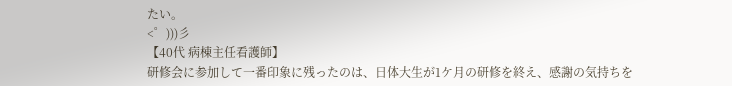たい。
<゜)))彡
【40代 病棟主任看護師】
研修会に参加して一番印象に残ったのは、日体大生が1ケ月の研修を終え、感謝の気持ちを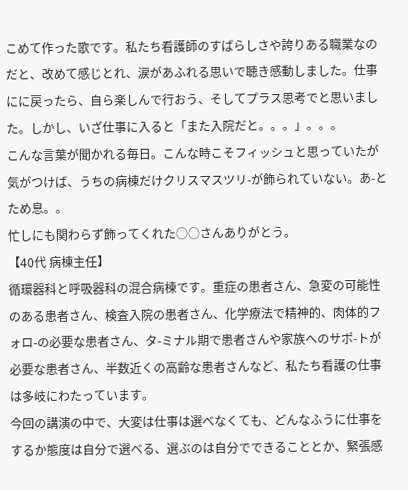こめて作った歌です。私たち看護師のすばらしさや誇りある職業なのだと、改めて感じとれ、涙があふれる思いで聴き感動しました。仕事にに戻ったら、自ら楽しんで行おう、そしてプラス思考でと思いました。しかし、いざ仕事に入ると「また入院だと。。。」。。。
こんな言葉が聞かれる毎日。こんな時こそフィッシュと思っていたが気がつけば、うちの病棟だけクリスマスツリ-が飾られていない。あ-とため息。。
忙しにも関わらず飾ってくれた○○さんありがとう。
【40代 病棟主任】
循環器科と呼吸器科の混合病棟です。重症の患者さん、急変の可能性のある患者さん、検査入院の患者さん、化学療法で精神的、肉体的フォロ-の必要な患者さん、タ-ミナル期で患者さんや家族へのサポ-トが必要な患者さん、半数近くの高齢な患者さんなど、私たち看護の仕事は多岐にわたっています。
今回の講演の中で、大変は仕事は選べなくても、どんなふうに仕事をするか態度は自分で選べる、選ぶのは自分でできることとか、緊張感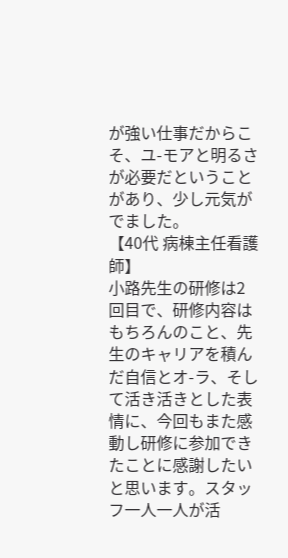が強い仕事だからこそ、ユ-モアと明るさが必要だということがあり、少し元気がでました。
【40代 病棟主任看護師】
小路先生の研修は2回目で、研修内容はもちろんのこと、先生のキャリアを積んだ自信とオ-ラ、そして活き活きとした表情に、今回もまた感動し研修に参加できたことに感謝したいと思います。スタッフ一人一人が活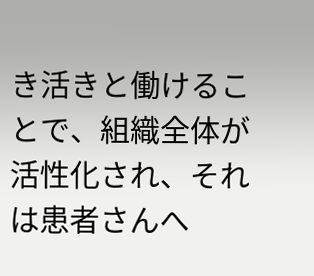き活きと働けることで、組織全体が活性化され、それは患者さんへ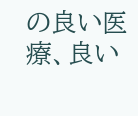の良い医療、良い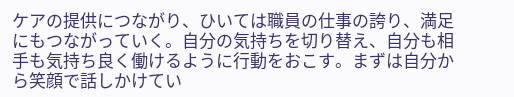ケアの提供につながり、ひいては職員の仕事の誇り、満足にもつながっていく。自分の気持ちを切り替え、自分も相手も気持ち良く働けるように行動をおこす。まずは自分から笑顔で話しかけてい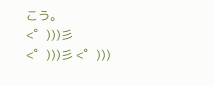こう。
<゜)))彡
<゜)))彡 <゜)))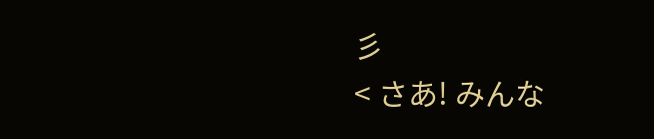彡
< さあ! みんな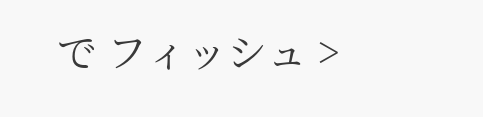で フィッシュ >